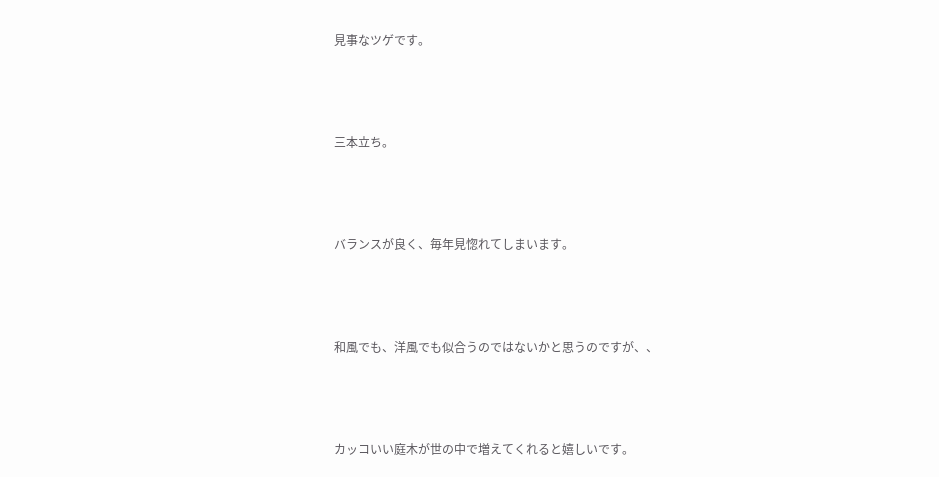見事なツゲです。



三本立ち。



バランスが良く、毎年見惚れてしまいます。



和風でも、洋風でも似合うのではないかと思うのですが、、



カッコいい庭木が世の中で増えてくれると嬉しいです。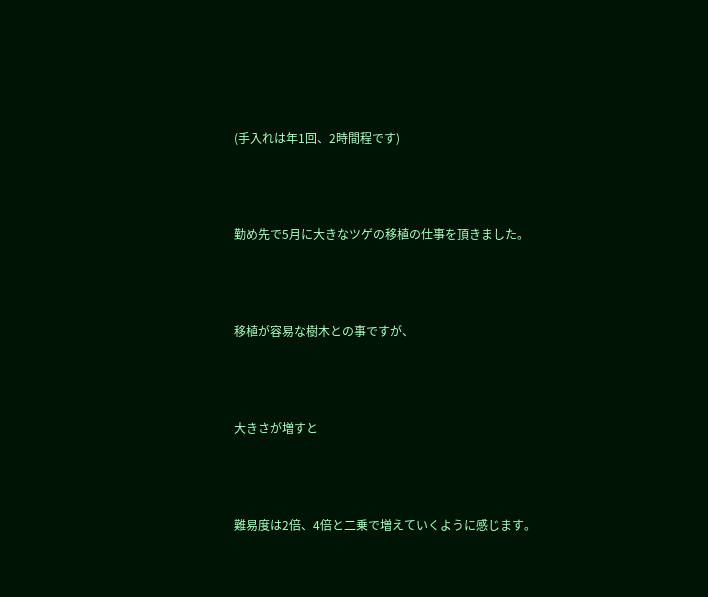(手入れは年1回、2時間程です)



勤め先で5月に大きなツゲの移植の仕事を頂きました。



移植が容易な樹木との事ですが、



大きさが増すと



難易度は2倍、4倍と二乗で増えていくように感じます。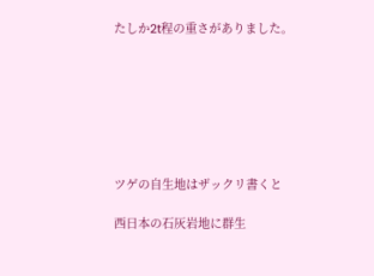たしか2t程の重さがありました。







ツゲの自生地はザックリ書くと

西日本の石灰岩地に群生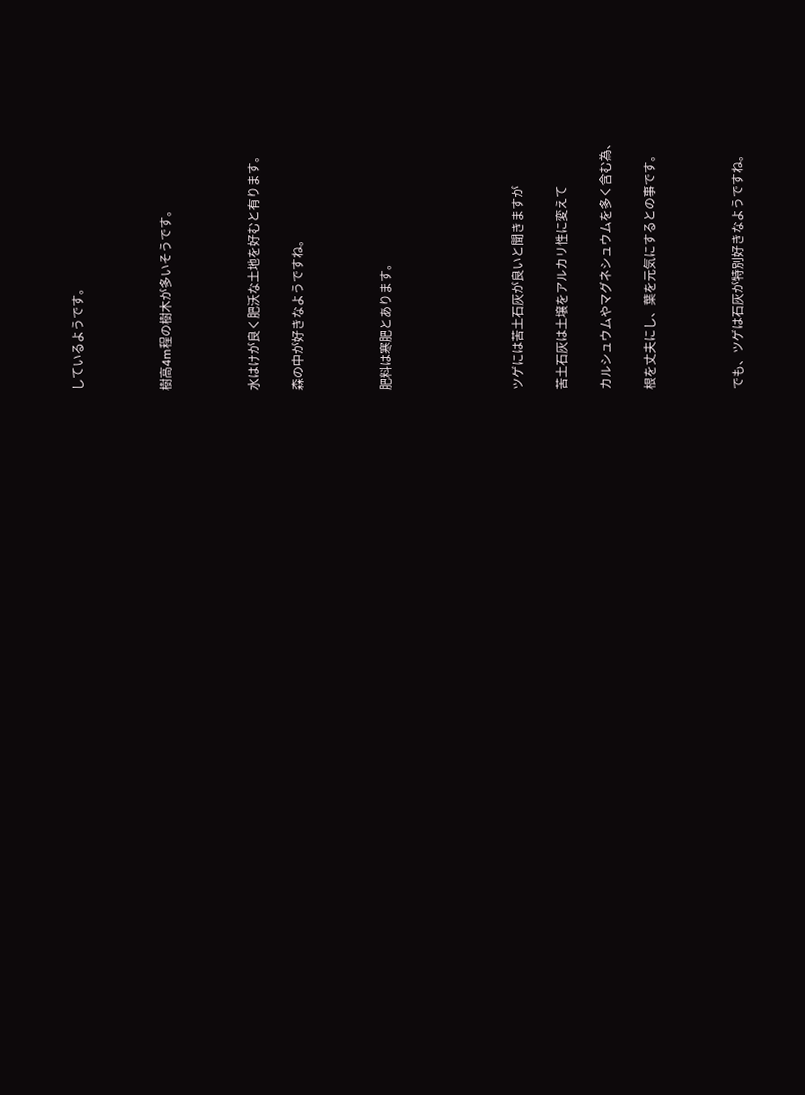しているようです。



樹高4m程の樹木が多いそうです。



水はけが良く肥沃な土地を好むと有ります。

森の中が好きなようですね。



肥料は寒肥とあります。





ツゲには苦土石灰が良いと聞きますが

苦土石灰は土壌をアルカリ性に変えて

カルシュウムやマグネシュウムを多く含む為、

根を丈夫にし、葉を元気にするとの事です。



でも、ツゲは石灰が特別好きなようですね。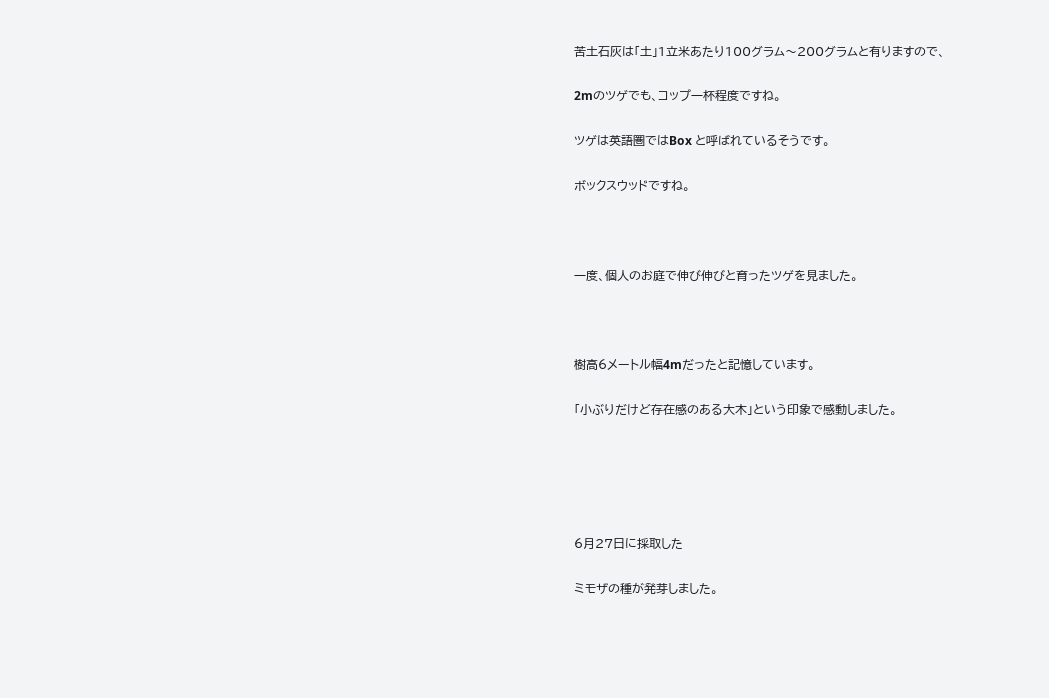苦土石灰は「土」1立米あたり100グラム〜200グラムと有りますので、

2mのツゲでも、コップ一杯程度ですね。

ツゲは英語圏ではBox と呼ばれているそうです。

ボックスウッドですね。



一度、個人のお庭で伸び伸びと育ったツゲを見ました。



樹高6メートル幅4mだったと記憶しています。

「小ぶりだけど存在感のある大木」という印象で感動しました。





6月27日に採取した

ミモザの種が発芽しました。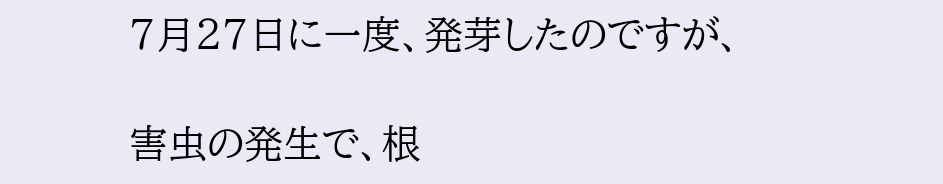7月27日に一度、発芽したのですが、

害虫の発生で、根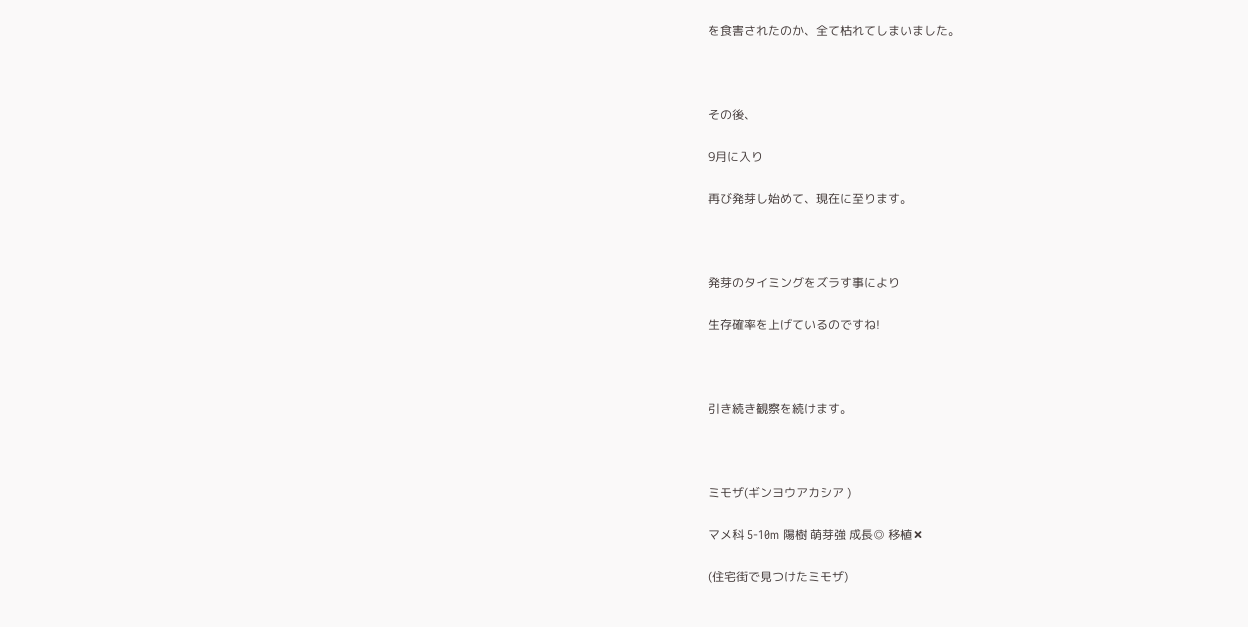を食害されたのか、全て枯れてしまいました。



その後、

9月に入り

再び発芽し始めて、現在に至ります。



発芽のタイミングをズラす事により

生存確率を上げているのですね!



引き続き観察を続けます。



ミモザ(ギンヨウアカシア )

マメ科 5-10m 陽樹 萌芽強 成長◎ 移植✖

(住宅街で見つけたミモザ)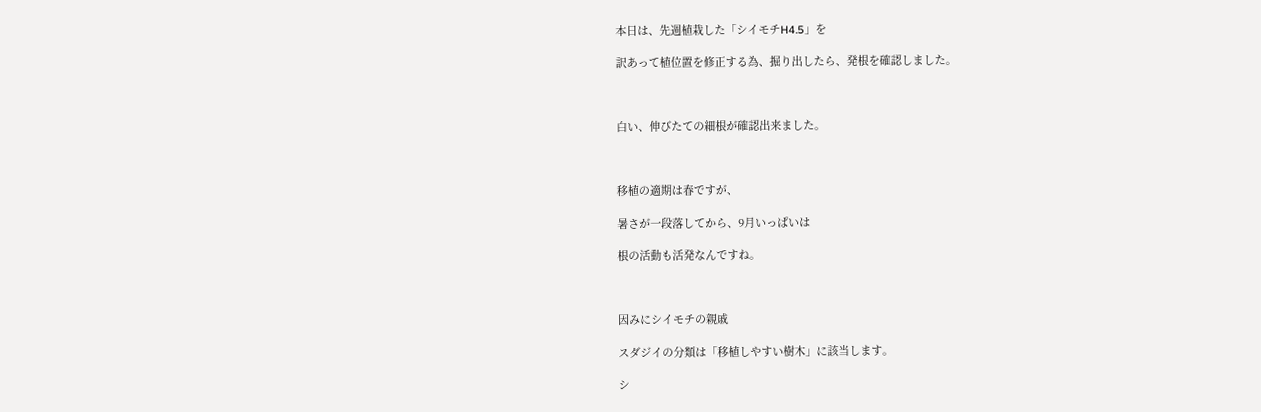本日は、先週植栽した「シイモチH4.5」を

訳あって植位置を修正する為、掘り出したら、発根を確認しました。



白い、伸びたての細根が確認出来ました。



移植の適期は春ですが、

暑さが一段落してから、9月いっぱいは

根の活動も活発なんですね。



因みにシイモチの親戚

スダジイの分類は「移植しやすい樹木」に該当します。

シ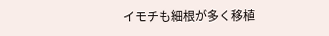イモチも細根が多く移植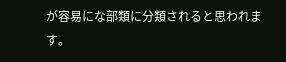が容易にな部類に分類されると思われます。